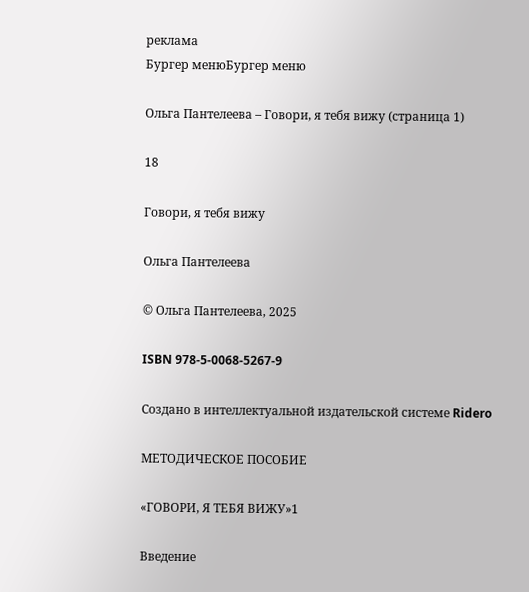реклама
Бургер менюБургер меню

Ольга Пантелеева – Говори, я тебя вижу (страница 1)

18

Говори, я тебя вижу

Ольга Пантелеева

© Ольга Пантелеева, 2025

ISBN 978-5-0068-5267-9

Создано в интеллектуальной издательской системе Ridero

МЕТОДИЧЕСКОЕ ПОСОБИЕ

«ГОВОРИ, Я ТЕБЯ ВИЖУ»1

Введение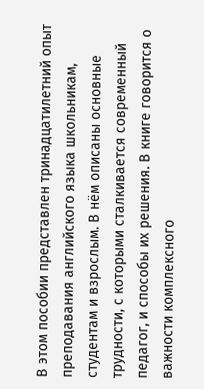В этом пособии представлен тринадцатилетний опыт преподавания английского языка школьникам, студентам и взрослым. В нём описаны основные трудности, с которыми сталкивается современный педагог, и способы их решения. В книге говорится о важности комплексного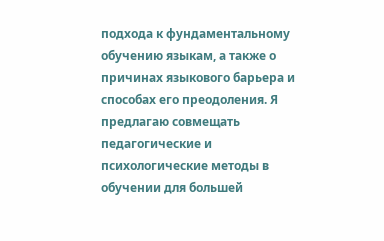подхода к фундаментальному обучению языкам, а также о причинах языкового барьера и способах его преодоления. Я предлагаю совмещать педагогические и психологические методы в обучении для большей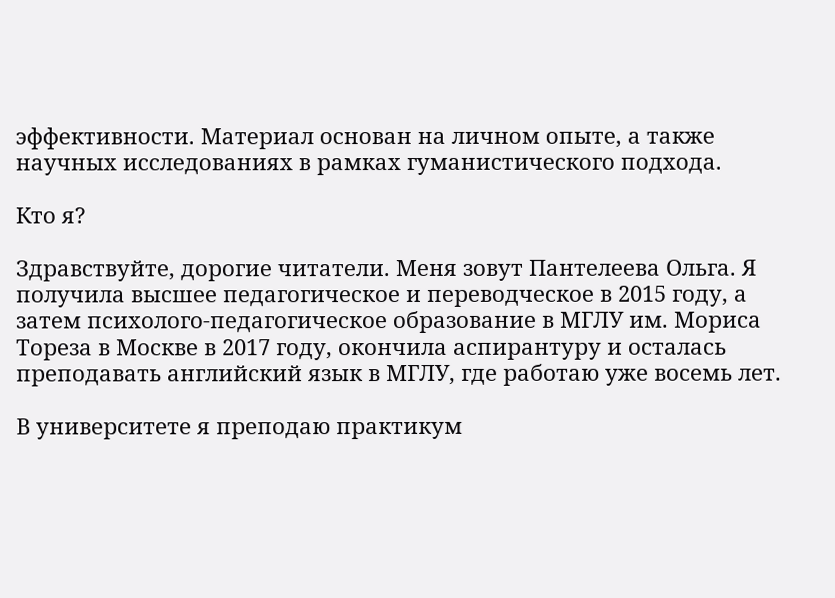эффективности. Материал основан на личном опыте, а также научных исследованиях в рамках гуманистического подхода.

Кто я?

Здравствуйте, дорогие читатели. Меня зовут Пантелеева Ольга. Я получила высшее педагогическое и переводческое в 2015 году, а затем психолого-педагогическое образование в МГЛУ им. Мориса Тореза в Москве в 2017 году, окончила аспирантуру и осталась преподавать английский язык в МГЛУ, где работаю уже восемь лет.

В университете я преподаю практикум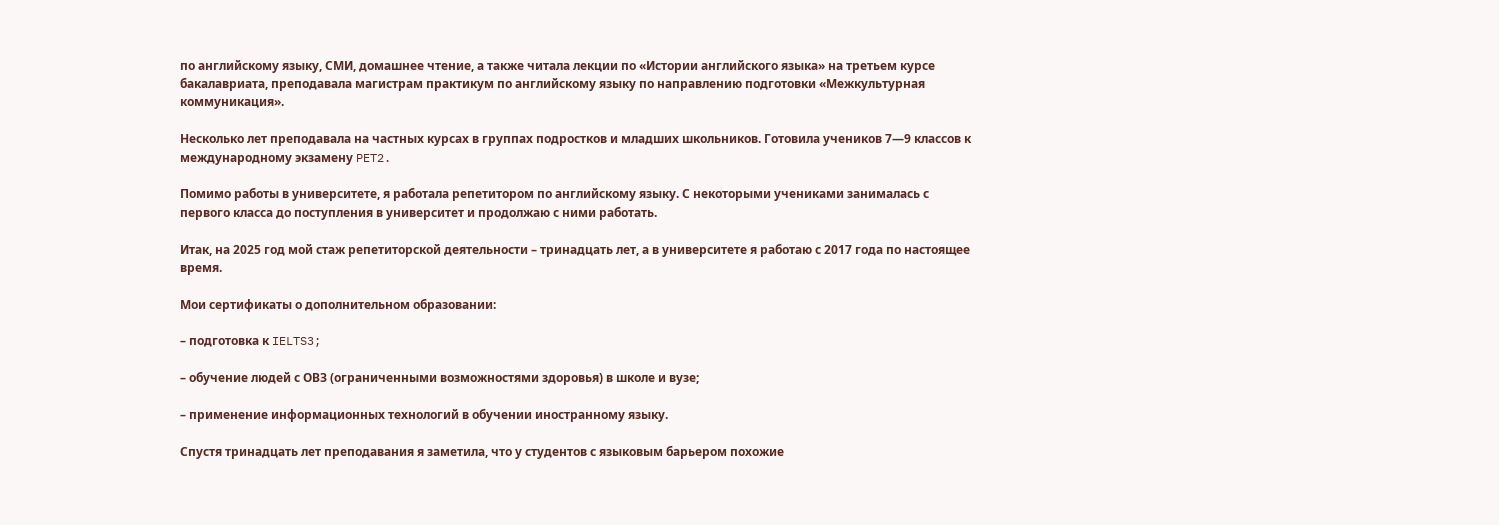по английскому языку, СМИ, домашнее чтение, а также читала лекции по «Истории английского языка» на третьем курсе бакалавриата, преподавала магистрам практикум по английскому языку по направлению подготовки «Межкультурная коммуникация».

Несколько лет преподавала на частных курсах в группах подростков и младших школьников. Готовила учеников 7—9 классов к международному экзамену PET2.

Помимо работы в университете, я работала репетитором по английскому языку. С некоторыми учениками занималась с первого класса до поступления в университет и продолжаю с ними работать.

Итак, на 2025 год мой стаж репетиторской деятельности – тринадцать лет, а в университете я работаю с 2017 года по настоящее время.

Мои сертификаты о дополнительном образовании:

– подготовка к IELTS3;

– обучение людей с ОВЗ (ограниченными возможностями здоровья) в школе и вузе;

– применение информационных технологий в обучении иностранному языку.

Спустя тринадцать лет преподавания я заметила, что у студентов с языковым барьером похожие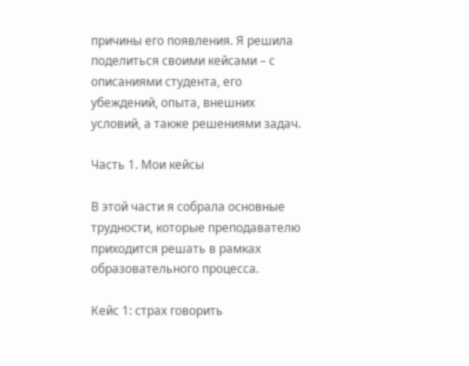причины его появления. Я решила поделиться своими кейсами – с описаниями студента, его убеждений, опыта, внешних условий, а также решениями задач.

Часть 1. Мои кейсы

В этой части я собрала основные трудности, которые преподавателю приходится решать в рамках образовательного процесса.

Кейс 1: страх говорить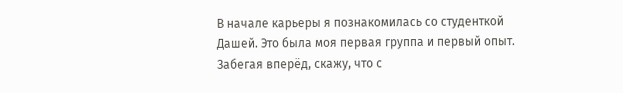В начале карьеры я познакомилась со студенткой Дашей. Это была моя первая группа и первый опыт. Забегая вперёд, скажу, что с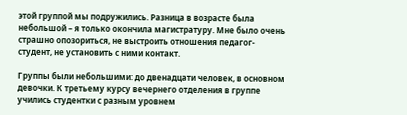этой группой мы подружились. Разница в возрасте была небольшой – я только окончила магистратуру. Мне было очень страшно опозориться, не выстроить отношения педагог-студент, не установить с ними контакт.

Группы были небольшими: до двенадцати человек, в основном девочки. К третьему курсу вечернего отделения в группе учились студентки с разным уровнем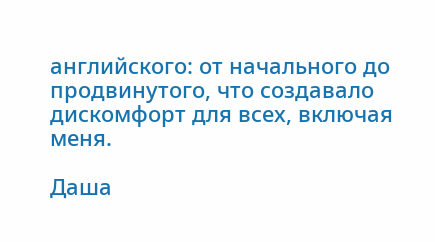английского: от начального до продвинутого, что создавало дискомфорт для всех, включая меня.

Даша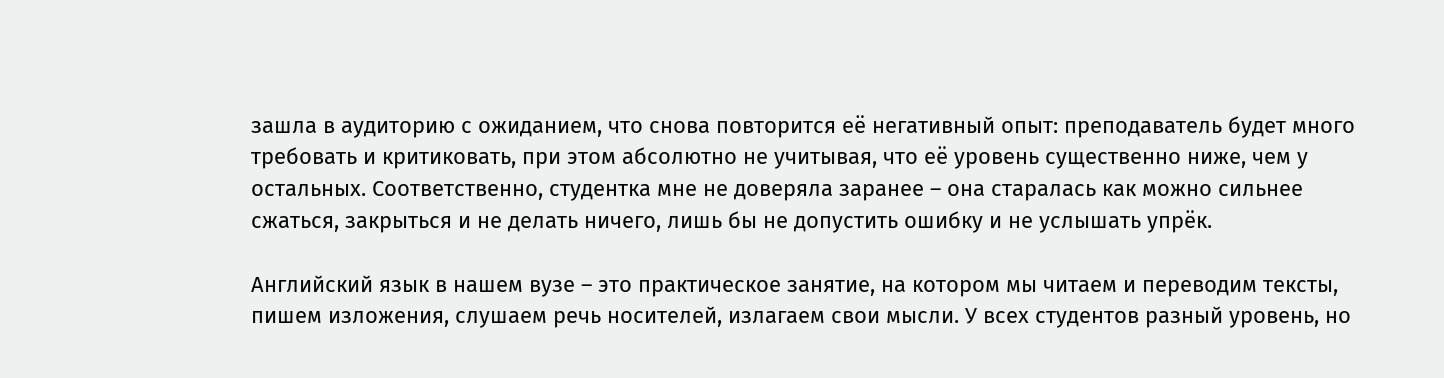зашла в аудиторию с ожиданием, что снова повторится её негативный опыт: преподаватель будет много требовать и критиковать, при этом абсолютно не учитывая, что её уровень существенно ниже, чем у остальных. Соответственно, студентка мне не доверяла заранее – она старалась как можно сильнее сжаться, закрыться и не делать ничего, лишь бы не допустить ошибку и не услышать упрёк.

Английский язык в нашем вузе – это практическое занятие, на котором мы читаем и переводим тексты, пишем изложения, слушаем речь носителей, излагаем свои мысли. У всех студентов разный уровень, но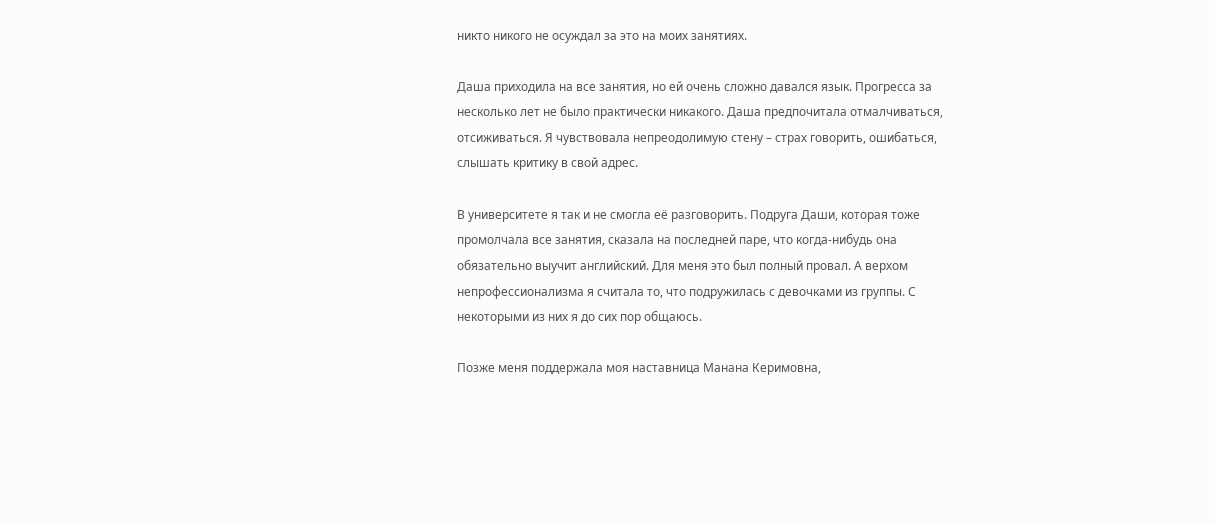никто никого не осуждал за это на моих занятиях.

Даша приходила на все занятия, но ей очень сложно давался язык. Прогресса за несколько лет не было практически никакого. Даша предпочитала отмалчиваться, отсиживаться. Я чувствовала непреодолимую стену – страх говорить, ошибаться, слышать критику в свой адрес.

В университете я так и не смогла её разговорить. Подруга Даши, которая тоже промолчала все занятия, сказала на последней паре, что когда-нибудь она обязательно выучит английский. Для меня это был полный провал. А верхом непрофессионализма я считала то, что подружилась с девочками из группы. С некоторыми из них я до сих пор общаюсь.

Позже меня поддержала моя наставница Манана Керимовна,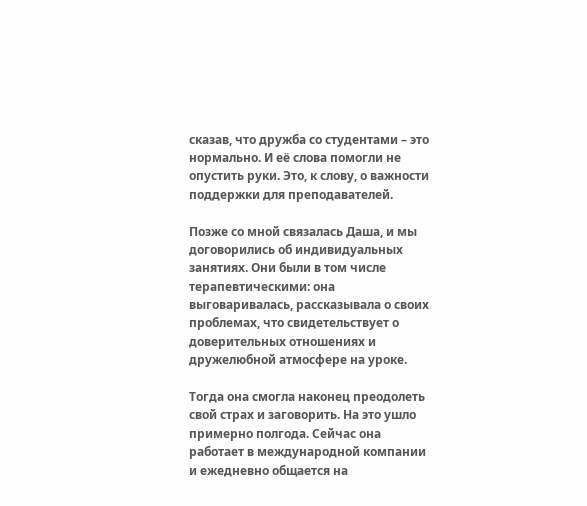сказав, что дружба со студентами – это нормально. И её слова помогли не опустить руки. Это, к слову, о важности поддержки для преподавателей.

Позже со мной связалась Даша, и мы договорились об индивидуальных занятиях. Они были в том числе терапевтическими: она выговаривалась, рассказывала о своих проблемах, что свидетельствует о доверительных отношениях и дружелюбной атмосфере на уроке.

Тогда она смогла наконец преодолеть свой страх и заговорить. На это ушло примерно полгода. Сейчас она работает в международной компании и ежедневно общается на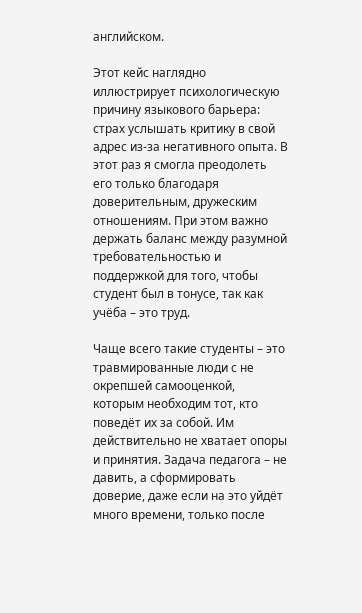английском.

Этот кейс наглядно иллюстрирует психологическую причину языкового барьера: страх услышать критику в свой адрес из-за негативного опыта. В этот раз я смогла преодолеть его только благодаря доверительным, дружеским отношениям. При этом важно держать баланс между разумной требовательностью и поддержкой для того, чтобы студент был в тонусе, так как учёба – это труд.

Чаще всего такие студенты – это травмированные люди с не окрепшей самооценкой, которым необходим тот, кто поведёт их за собой. Им действительно не хватает опоры и принятия. Задача педагога – не давить, а сформировать доверие, даже если на это уйдёт много времени, только после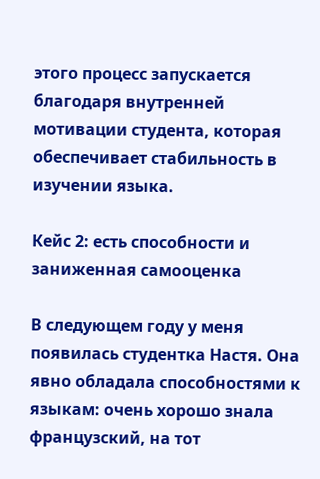этого процесс запускается благодаря внутренней мотивации студента, которая обеспечивает стабильность в изучении языка.

Кейс 2: есть способности и заниженная самооценка

В следующем году у меня появилась студентка Настя. Она явно обладала способностями к языкам: очень хорошо знала французский, на тот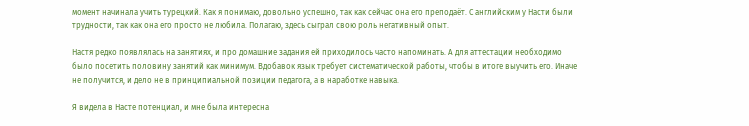момент начинала учить турецкий. Как я понимаю, довольно успешно, так как сейчас она его преподаёт. С английским у Насти были трудности, так как она его просто не любила. Полагаю, здесь сыграл свою роль негативный опыт.

Настя редко появлялась на занятиях, и про домашние задания ей приходилось часто напоминать. А для аттестации необходимо было посетить половину занятий как минимум. Вдобавок язык требует систематической работы, чтобы в итоге выучить его. Иначе не получится, и дело не в принципиальной позиции педагога, а в наработке навыка.

Я видела в Насте потенциал, и мне была интересна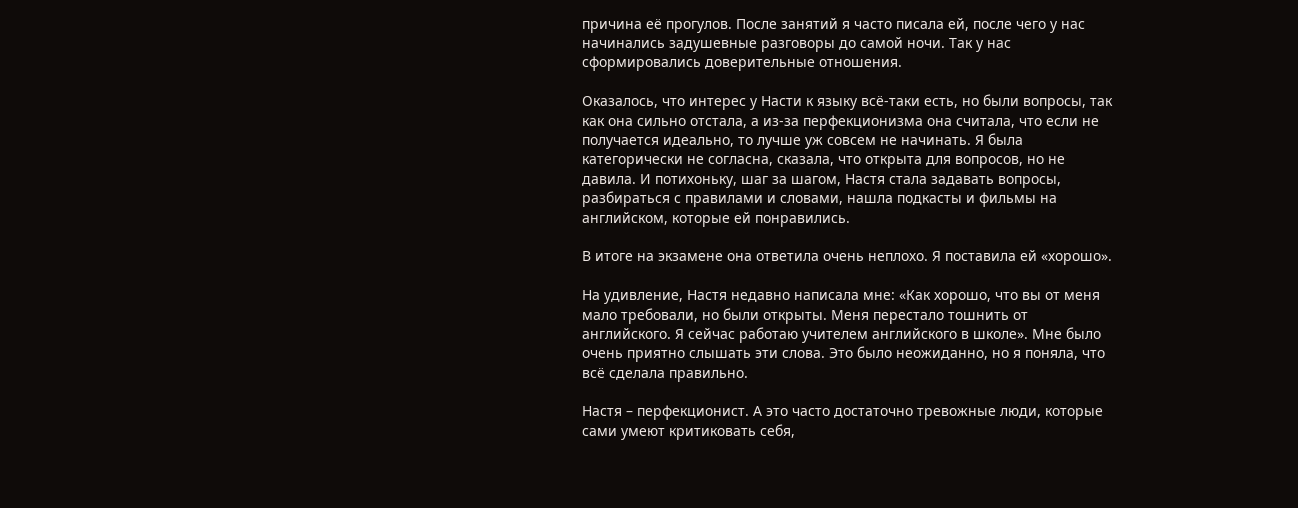причина её прогулов. После занятий я часто писала ей, после чего у нас начинались задушевные разговоры до самой ночи. Так у нас сформировались доверительные отношения.

Оказалось, что интерес у Насти к языку всё-таки есть, но были вопросы, так как она сильно отстала, а из-за перфекционизма она считала, что если не получается идеально, то лучше уж совсем не начинать. Я была категорически не согласна, сказала, что открыта для вопросов, но не давила. И потихоньку, шаг за шагом, Настя стала задавать вопросы, разбираться с правилами и словами, нашла подкасты и фильмы на английском, которые ей понравились.

В итоге на экзамене она ответила очень неплохо. Я поставила ей «хорошо».

На удивление, Настя недавно написала мне: «Как хорошо, что вы от меня мало требовали, но были открыты. Меня перестало тошнить от английского. Я сейчас работаю учителем английского в школе». Мне было очень приятно слышать эти слова. Это было неожиданно, но я поняла, что всё сделала правильно.

Настя – перфекционист. А это часто достаточно тревожные люди, которые сами умеют критиковать себя,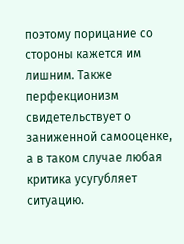поэтому порицание со стороны кажется им лишним. Также перфекционизм свидетельствует о заниженной самооценке, а в таком случае любая критика усугубляет ситуацию.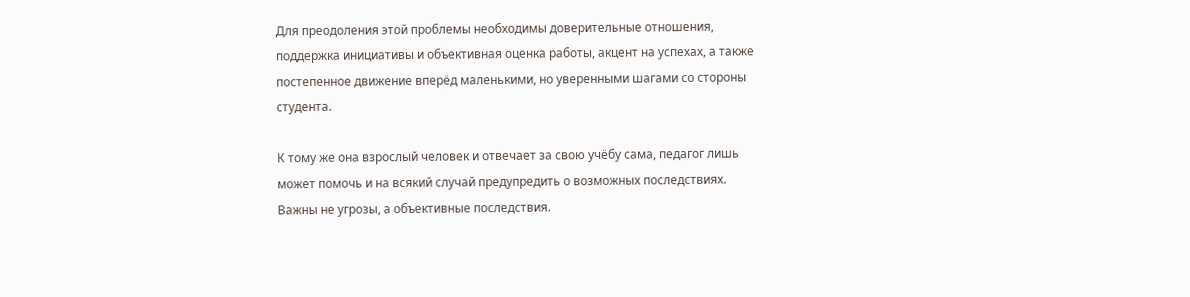Для преодоления этой проблемы необходимы доверительные отношения, поддержка инициативы и объективная оценка работы, акцент на успехах, а также постепенное движение вперёд маленькими, но уверенными шагами со стороны студента.

К тому же она взрослый человек и отвечает за свою учёбу сама, педагог лишь может помочь и на всякий случай предупредить о возможных последствиях. Важны не угрозы, а объективные последствия.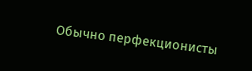Обычно перфекционисты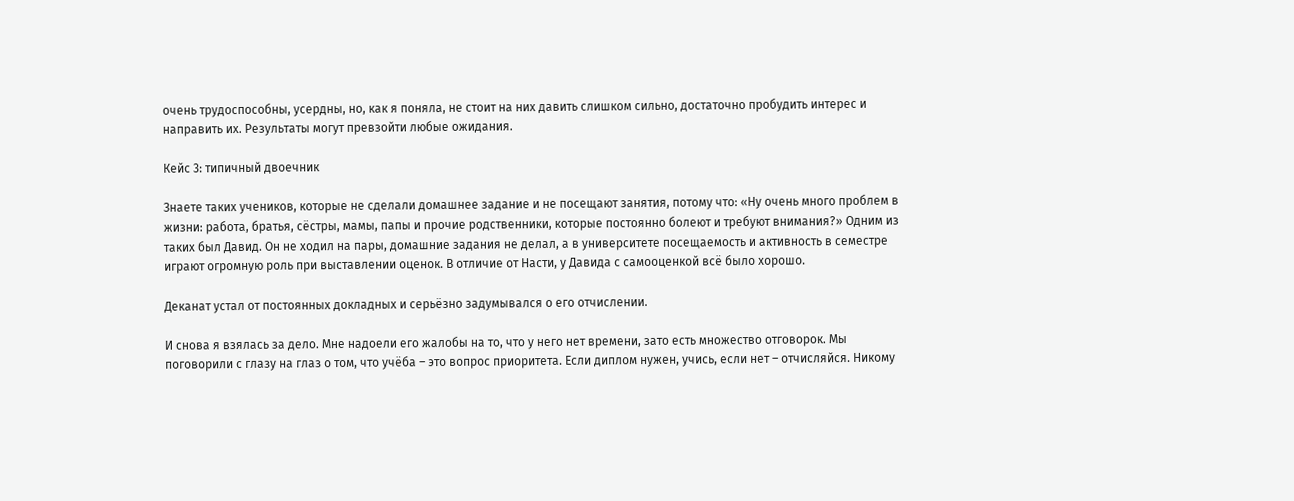очень трудоспособны, усердны, но, как я поняла, не стоит на них давить слишком сильно, достаточно пробудить интерес и направить их. Результаты могут превзойти любые ожидания.

Кейс 3: типичный двоечник

Знаете таких учеников, которые не сделали домашнее задание и не посещают занятия, потому что: «Ну очень много проблем в жизни: работа, братья, сёстры, мамы, папы и прочие родственники, которые постоянно болеют и требуют внимания?» Одним из таких был Давид. Он не ходил на пары, домашние задания не делал, а в университете посещаемость и активность в семестре играют огромную роль при выставлении оценок. В отличие от Насти, у Давида с самооценкой всё было хорошо.

Деканат устал от постоянных докладных и серьёзно задумывался о его отчислении.

И снова я взялась за дело. Мне надоели его жалобы на то, что у него нет времени, зато есть множество отговорок. Мы поговорили с глазу на глаз о том, что учёба – это вопрос приоритета. Если диплом нужен, учись, если нет – отчисляйся. Никому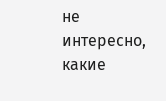не интересно, какие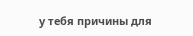у тебя причины для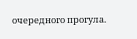очередного прогула.